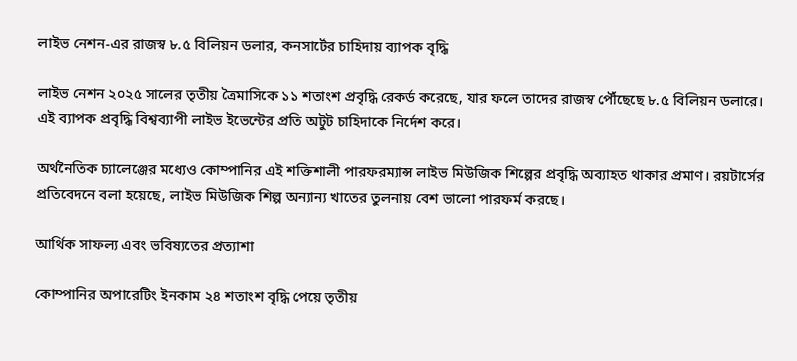লাইভ নেশন-এর রাজস্ব ৮.৫ বিলিয়ন ডলার, কনসার্টের চাহিদায় ব্যাপক বৃদ্ধি

লাইভ নেশন ২০২৫ সালের তৃতীয় ত্রৈমাসিকে ১১ শতাংশ প্রবৃদ্ধি রেকর্ড করেছে, যার ফলে তাদের রাজস্ব পৌঁছেছে ৮.৫ বিলিয়ন ডলারে। এই ব্যাপক প্রবৃদ্ধি বিশ্বব্যাপী লাইভ ইভেন্টের প্রতি অটুট চাহিদাকে নির্দেশ করে।

অর্থনৈতিক চ্যালেঞ্জের মধ্যেও কোম্পানির এই শক্তিশালী পারফরম্যান্স লাইভ মিউজিক শিল্পের প্রবৃদ্ধি অব্যাহত থাকার প্রমাণ। রয়টার্সের প্রতিবেদনে বলা হয়েছে, লাইভ মিউজিক শিল্প অন্যান্য খাতের তুলনায় বেশ ভালো পারফর্ম করছে।

আর্থিক সাফল্য এবং ভবিষ্যতের প্রত্যাশা

কোম্পানির অপারেটিং ইনকাম ২৪ শতাংশ বৃদ্ধি পেয়ে তৃতীয়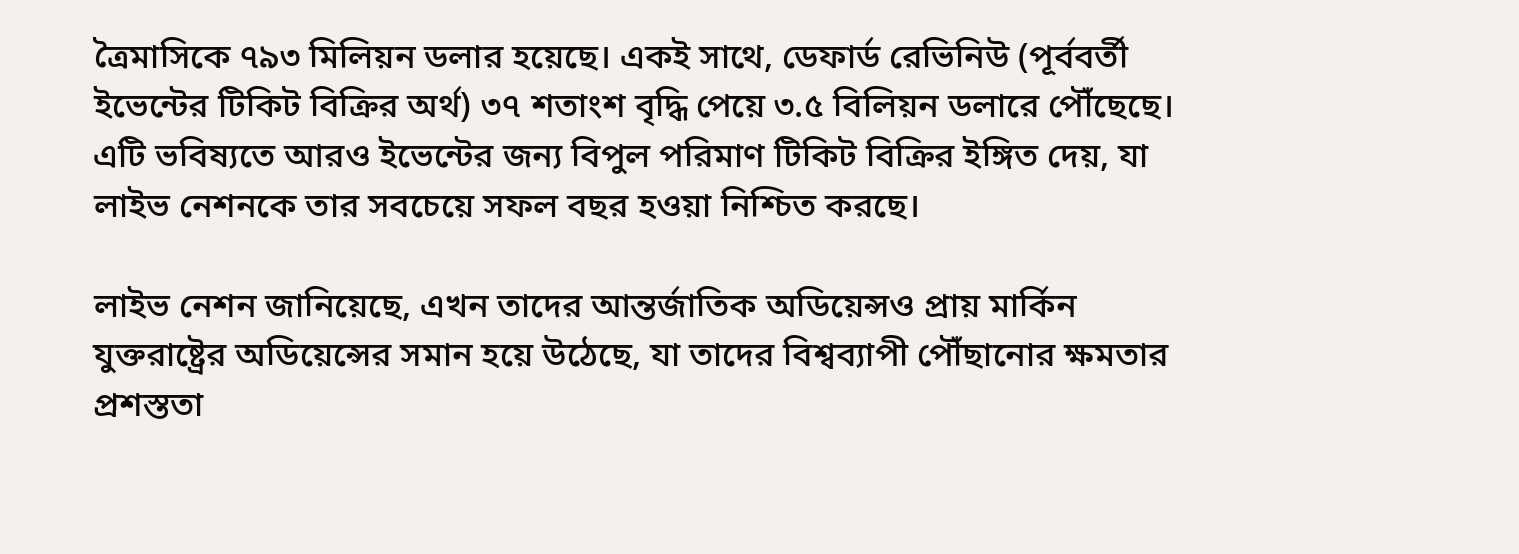ত্রৈমাসিকে ৭৯৩ মিলিয়ন ডলার হয়েছে। একই সাথে, ডেফার্ড রেভিনিউ (পূর্ববর্তী ইভেন্টের টিকিট বিক্রির অর্থ) ৩৭ শতাংশ বৃদ্ধি পেয়ে ৩.৫ বিলিয়ন ডলারে পৌঁছেছে। এটি ভবিষ্যতে আরও ইভেন্টের জন্য বিপুল পরিমাণ টিকিট বিক্রির ইঙ্গিত দেয়, যা লাইভ নেশনকে তার সবচেয়ে সফল বছর হওয়া নিশ্চিত করছে।

লাইভ নেশন জানিয়েছে, এখন তাদের আন্তর্জাতিক অডিয়েন্সও প্রায় মার্কিন যুক্তরাষ্ট্রের অডিয়েন্সের সমান হয়ে উঠেছে, যা তাদের বিশ্বব্যাপী পৌঁছানোর ক্ষমতার প্রশস্ততা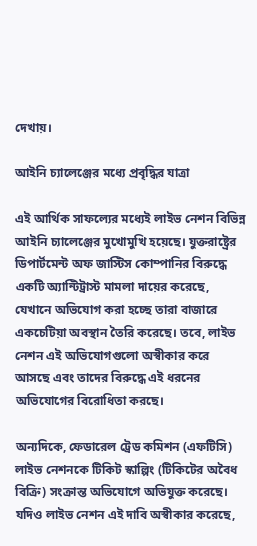দেখায়।

আইনি চ্যালেঞ্জের মধ্যে প্রবৃদ্ধির যাত্রা

এই আর্থিক সাফল্যের মধ্যেই লাইভ নেশন বিভিন্ন আইনি চ্যালেঞ্জের মুখোমুখি হয়েছে। যুক্তরাষ্ট্রের ডিপার্টমেন্ট অফ জাস্টিস কোম্পানির বিরুদ্ধে একটি অ্যান্টিট্রাস্ট মামলা দায়ের করেছে, যেখানে অভিযোগ করা হচ্ছে তারা বাজারে একচেটিয়া অবস্থান তৈরি করেছে। তবে, লাইভ নেশন এই অভিযোগগুলো অস্বীকার করে আসছে এবং তাদের বিরুদ্ধে এই ধরনের অভিযোগের বিরোধিতা করছে।

অন্যদিকে, ফেডারেল ট্রেড কমিশন (এফটিসি) লাইভ নেশনকে টিকিট স্কাল্পিং (টিকিটের অবৈধ বিক্রি) সংক্রান্ত অভিযোগে অভিযুক্ত করেছে। যদিও লাইভ নেশন এই দাবি অস্বীকার করেছে,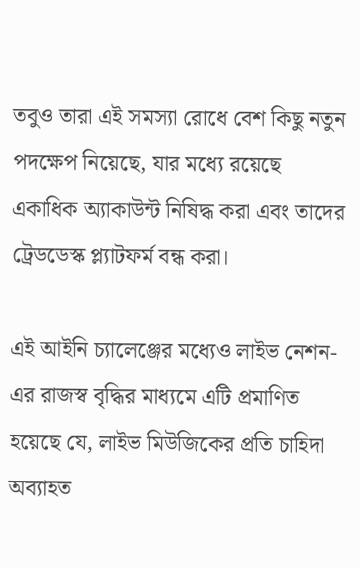তবুও তারা এই সমস্যা রোধে বেশ কিছু নতুন পদক্ষেপ নিয়েছে, যার মধ্যে রয়েছে একাধিক অ্যাকাউন্ট নিষিদ্ধ করা এবং তাদের ট্রেডডেস্ক প্ল্যাটফর্ম বন্ধ করা।

এই আইনি চ্যালেঞ্জের মধ্যেও লাইভ নেশন-এর রাজস্ব বৃদ্ধির মাধ্যমে এটি প্রমাণিত হয়েছে যে, লাইভ মিউজিকের প্রতি চাহিদা অব্যাহত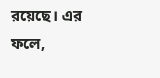রয়েছে। এর ফলে,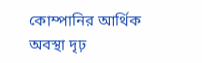কোম্পানির আর্থিক অবস্থা দৃঢ়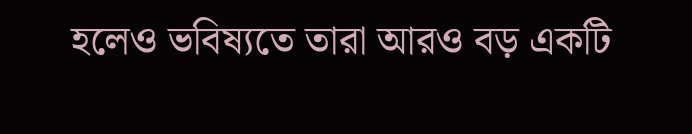হলেও ভবিষ্যতে তারা আরও বড় একটি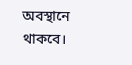অবস্থানে থাকবে।